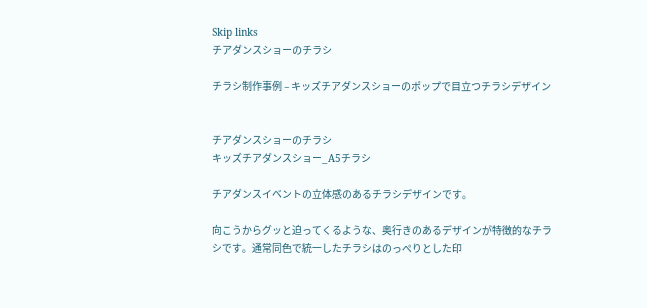Skip links
チアダンスショーのチラシ

チラシ制作事例 – キッズチアダンスショーのポップで目立つチラシデザイン


チアダンスショーのチラシ
キッズチアダンスショー_A5チラシ

チアダンスイベントの立体感のあるチラシデザインです。

向こうからグッと迫ってくるような、奥行きのあるデザインが特徴的なチラシです。通常同色で統一したチラシはのっぺりとした印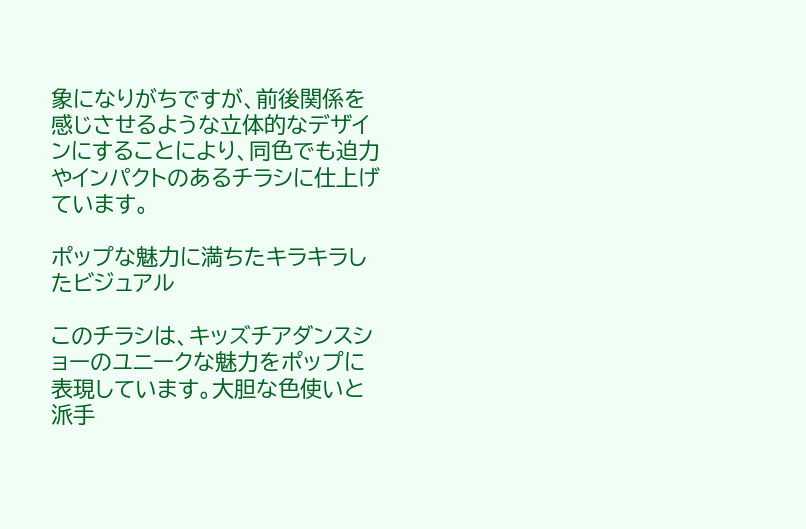象になりがちですが、前後関係を感じさせるような立体的なデザインにすることにより、同色でも迫力やインパクトのあるチラシに仕上げています。

ポップな魅力に満ちたキラキラしたビジュアル

このチラシは、キッズチアダンスショーのユニークな魅力をポップに表現しています。大胆な色使いと派手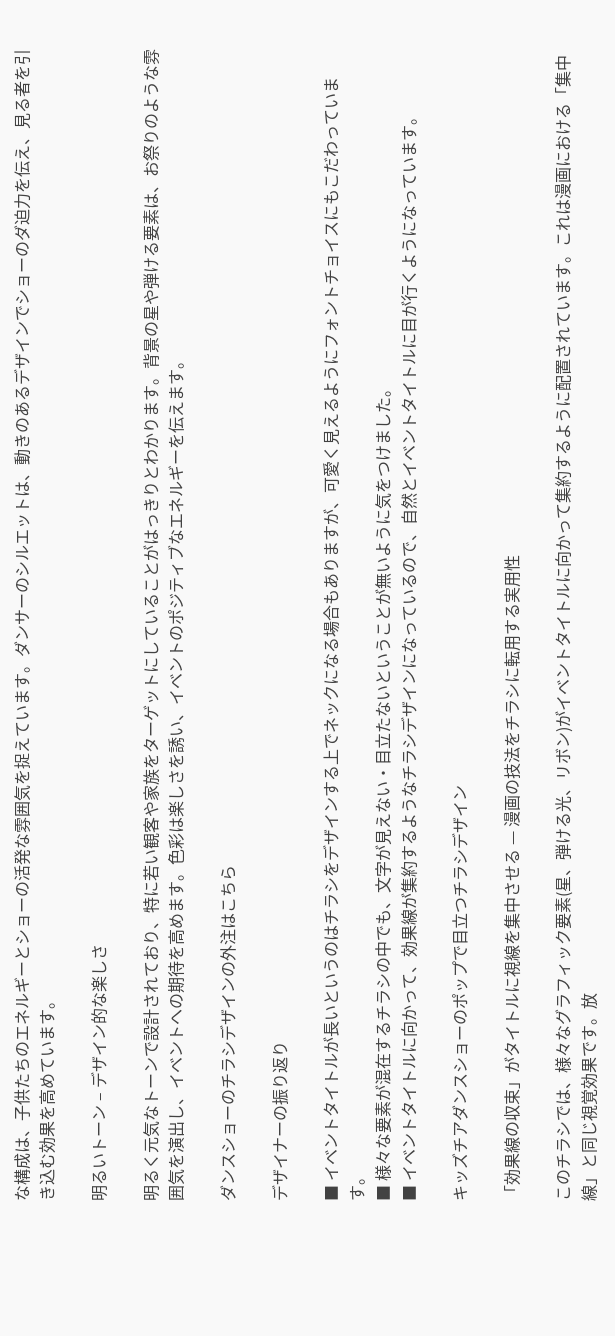な構成は、子供たちのエネルギーとショーの活発な雰囲気を捉えています。ダンサーのシルエットは、動きのあるデザインでショーのダ迫力を伝え、見る者を引き込む効果を高めています。

明るいトーン – デザイン的な楽しさ

明るく元気なトーンで設計されており、特に若い観客や家族をターゲットにしていることがはっきりとわかります。背景の星や弾ける要素は、お祭りのような雰囲気を演出し、イベントへの期待を高めます。色彩は楽しさを誘い、イベントのポジティブなエネルギーを伝えます。

ダンスショーのチラシデザインの外注はこちら

デザイナーの振り返り

■ イベントタイトルが長いというのはチラシをデザインする上でネックになる場合もありますが、可愛く見えるようにフォントチョイスにもこだわっています。
■ 様々な要素が混在するチラシの中でも、文字が見えない・目立たないということが無いように気をつけました。
■ イベントタイトルに向かって、効果線が集約するようなチラシデザインになっているので、自然とイベントタイトルに目が行くようになっています。

キッズチアダンスショーのポップで目立つチラシデザイン

「効果線の収束」がタイトルに視線を集中させる — 漫画の技法をチラシに転用する実用性

このチラシでは、様々なグラフィック要素(星、弾ける光、リボン)がイベントタイトルに向かって集約するように配置されています。これは漫画における「集中線」と同じ視覚効果です。放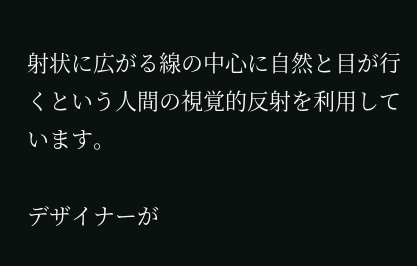射状に広がる線の中心に自然と目が行くという人間の視覚的反射を利用しています。

デザイナーが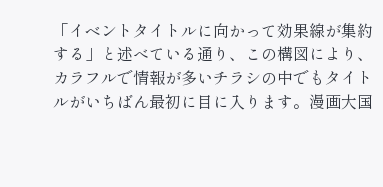「イベントタイトルに向かって効果線が集約する」と述べている通り、この構図により、カラフルで情報が多いチラシの中でもタイトルがいちばん最初に目に入ります。漫画大国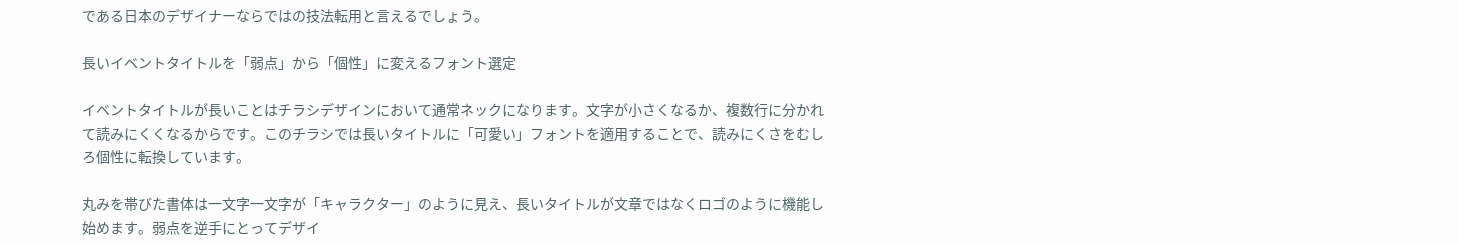である日本のデザイナーならではの技法転用と言えるでしょう。

長いイベントタイトルを「弱点」から「個性」に変えるフォント選定

イベントタイトルが長いことはチラシデザインにおいて通常ネックになります。文字が小さくなるか、複数行に分かれて読みにくくなるからです。このチラシでは長いタイトルに「可愛い」フォントを適用することで、読みにくさをむしろ個性に転換しています。

丸みを帯びた書体は一文字一文字が「キャラクター」のように見え、長いタイトルが文章ではなくロゴのように機能し始めます。弱点を逆手にとってデザイ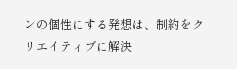ンの個性にする発想は、制約をクリエイティブに解決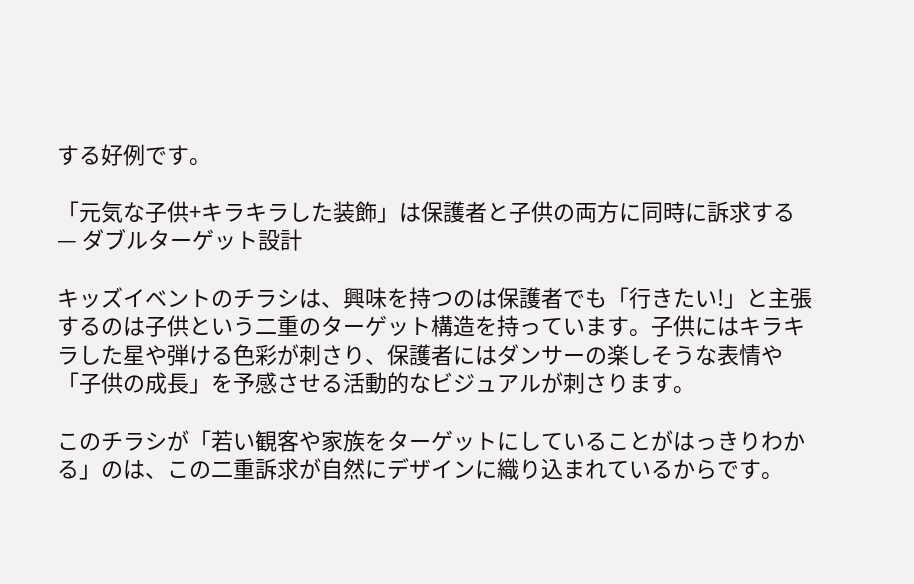する好例です。

「元気な子供+キラキラした装飾」は保護者と子供の両方に同時に訴求する — ダブルターゲット設計

キッズイベントのチラシは、興味を持つのは保護者でも「行きたい!」と主張するのは子供という二重のターゲット構造を持っています。子供にはキラキラした星や弾ける色彩が刺さり、保護者にはダンサーの楽しそうな表情や「子供の成長」を予感させる活動的なビジュアルが刺さります。

このチラシが「若い観客や家族をターゲットにしていることがはっきりわかる」のは、この二重訴求が自然にデザインに織り込まれているからです。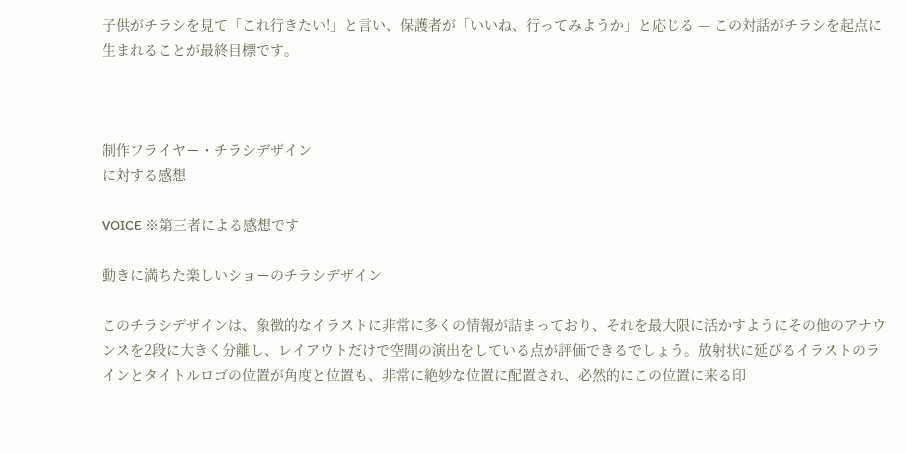子供がチラシを見て「これ行きたい!」と言い、保護者が「いいね、行ってみようか」と応じる — この対話がチラシを起点に生まれることが最終目標です。



制作フライヤー・チラシデザイン
に対する感想

VOICE ※第三者による感想です

動きに満ちた楽しいショーのチラシデザイン

このチラシデザインは、象徴的なイラストに非常に多くの情報が詰まっており、それを最大限に活かすようにその他のアナウンスを2段に大きく分離し、レイアウトだけで空間の演出をしている点が評価できるでしょう。放射状に延びるイラストのラインとタイトルロゴの位置が角度と位置も、非常に絶妙な位置に配置され、必然的にこの位置に来る印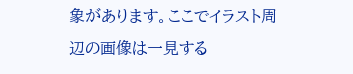象があります。ここでイラスト周辺の画像は一見する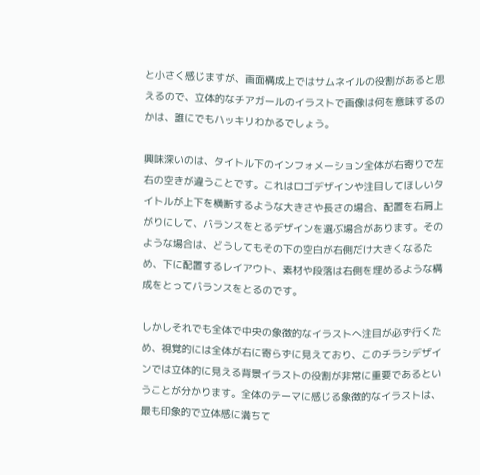と小さく感じますが、画面構成上ではサムネイルの役割があると思えるので、立体的なチアガールのイラストで画像は何を意味するのかは、誰にでもハッキリわかるでしょう。

興味深いのは、タイトル下のインフォメーション全体が右寄りで左右の空きが違うことです。これはロゴデザインや注目してほしいタイトルが上下を横断するような大きさや長さの場合、配置を右肩上がりにして、バランスをとるデザインを選ぶ場合があります。そのような場合は、どうしてもその下の空白が右側だけ大きくなるため、下に配置するレイアウト、素材や段落は右側を埋めるような構成をとってバランスをとるのです。

しかしそれでも全体で中央の象徴的なイラストへ注目が必ず行くため、視覚的には全体が右に寄らずに見えており、このチラシデザインでは立体的に見える背景イラストの役割が非常に重要であるということが分かります。全体のテーマに感じる象徴的なイラストは、最も印象的で立体感に満ちて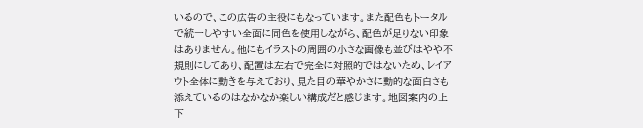いるので、この広告の主役にもなっています。また配色もトータルで統一しやすい全面に同色を使用しながら、配色が足りない印象はありません。他にもイラストの周囲の小さな画像も並びはやや不規則にしてあり、配置は左右で完全に対照的ではないため、レイアウト全体に動きを与えており、見た目の華やかさに動的な面白さも添えているのはなかなか楽しい構成だと感じます。地図案内の上下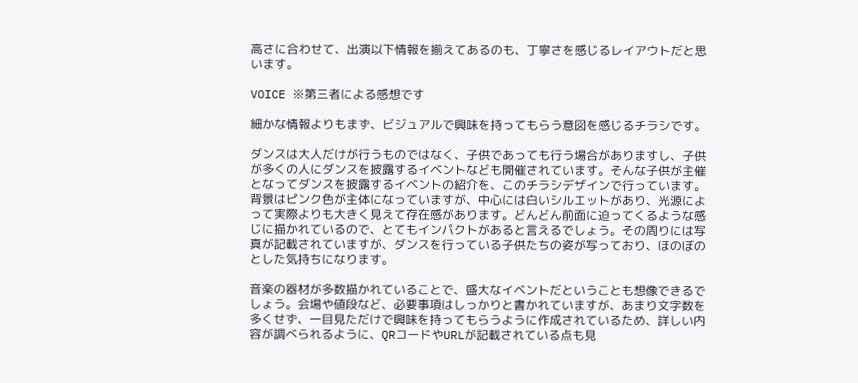高さに合わせて、出演以下情報を揃えてあるのも、丁寧さを感じるレイアウトだと思います。

VOICE ※第三者による感想です

細かな情報よりもまず、ビジュアルで興味を持ってもらう意図を感じるチラシです。

ダンスは大人だけが行うものではなく、子供であっても行う場合がありますし、子供が多くの人にダンスを披露するイベントなども開催されています。そんな子供が主催となってダンスを披露するイベントの紹介を、このチラシデザインで行っています。背景はピンク色が主体になっていますが、中心には白いシルエットがあり、光源によって実際よりも大きく見えて存在感があります。どんどん前面に迫ってくるような感じに描かれているので、とてもインパクトがあると言えるでしょう。その周りには写真が記載されていますが、ダンスを行っている子供たちの姿が写っており、ほのぼのとした気持ちになります。

音楽の器材が多数描かれていることで、盛大なイベントだということも想像できるでしょう。会場や値段など、必要事項はしっかりと書かれていますが、あまり文字数を多くせず、一目見ただけで興味を持ってもらうように作成されているため、詳しい内容が調べられるように、QRコードやURLが記載されている点も見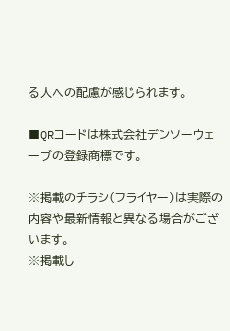る人への配慮が感じられます。

■QRコードは株式会社デンソーウェーブの登録商標です。

※掲載のチラシ(フライヤー)は実際の内容や最新情報と異なる場合がございます。
※掲載し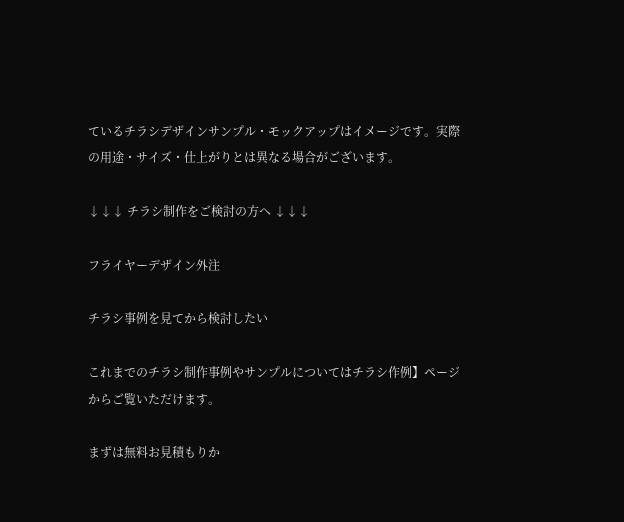ているチラシデザインサンプル・モックアップはイメージです。実際の用途・サイズ・仕上がりとは異なる場合がございます。

↓↓↓ チラシ制作をご検討の方へ ↓↓↓

フライヤーデザイン外注

チラシ事例を見てから検討したい

これまでのチラシ制作事例やサンプルについてはチラシ作例】ページ からご覧いただけます。

まずは無料お見積もりか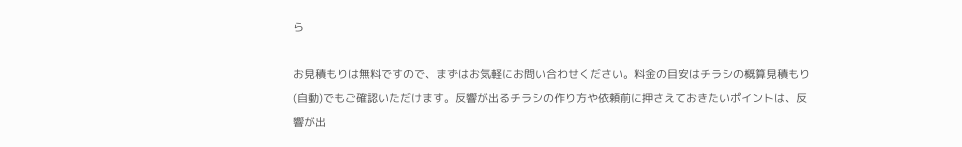ら

お見積もりは無料ですので、まずはお気軽にお問い合わせください。料金の目安はチラシの概算見積もり (自動)でもご確認いただけます。反響が出るチラシの作り方や依頼前に押さえておきたいポイントは、反響が出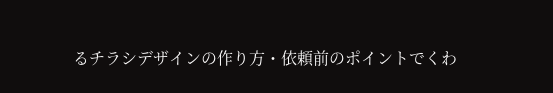るチラシデザインの作り方・依頼前のポイントでくわ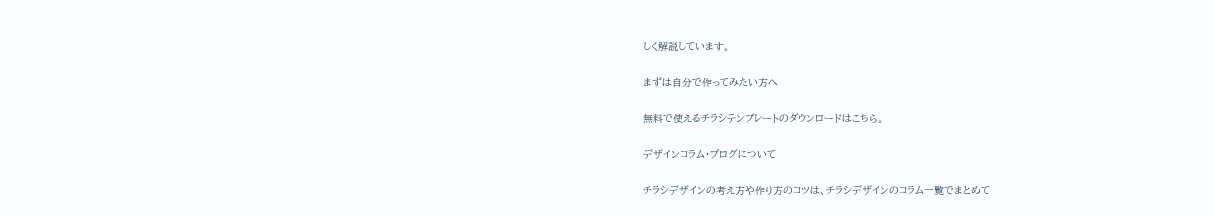しく解説しています。

まずは自分で作ってみたい方へ

無料で使えるチラシテンプレートのダウンロードはこちら。

デザインコラム・ブログについて

チラシデザインの考え方や作り方のコツは、チラシデザインのコラム一覧でまとめて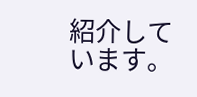紹介しています。